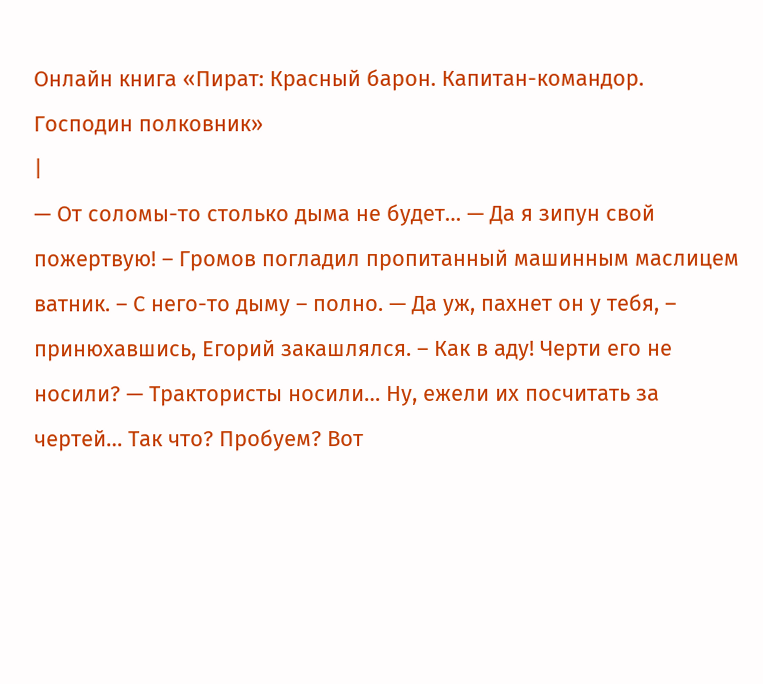Онлайн книга «Пират: Красный барон. Капитан-командор. Господин полковник»
|
— От соломы-то столько дыма не будет… — Да я зипун свой пожертвую! – Громов погладил пропитанный машинным маслицем ватник. – С него-то дыму – полно. — Да уж, пахнет он у тебя, – принюхавшись, Егорий закашлялся. – Как в аду! Черти его не носили? — Трактористы носили… Ну, ежели их посчитать за чертей… Так что? Пробуем? Вот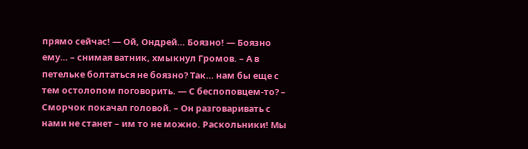прямо сейчас! — Ой, Ондрей… Боязно! — Боязно ему… – снимая ватник, хмыкнул Громов. – А в петельке болтаться не боязно? Так… нам бы еще с тем остолопом поговорить. — С беспоповцем-то? – Сморчок покачал головой. – Он разговаривать с нами не станет – им то не можно. Раскольники! Мы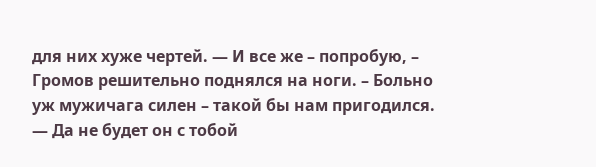для них хуже чертей. — И все же – попробую, – Громов решительно поднялся на ноги. – Больно уж мужичага силен – такой бы нам пригодился. — Да не будет он с тобой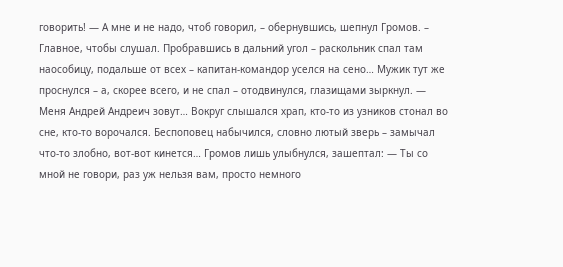говорить! — А мне и не надо, чтоб говорил, – обернувшись, шепнул Громов. – Главное, чтобы слушал. Пробравшись в дальний угол – раскольник спал там наособицу, подальше от всех – капитан-командор уселся на сено… Мужик тут же проснулся – а, скорее всего, и не спал – отодвинулся, глазищами зыркнул. — Меня Андрей Андреич зовут… Вокруг слышался храп, кто-то из узников стонал во сне, кто-то ворочался. Беспоповец набычился, словно лютый зверь – замычал что-то злобно, вот-вот кинется… Громов лишь улыбнулся, зашептал: — Ты со мной не говори, раз уж нельзя вам, просто немного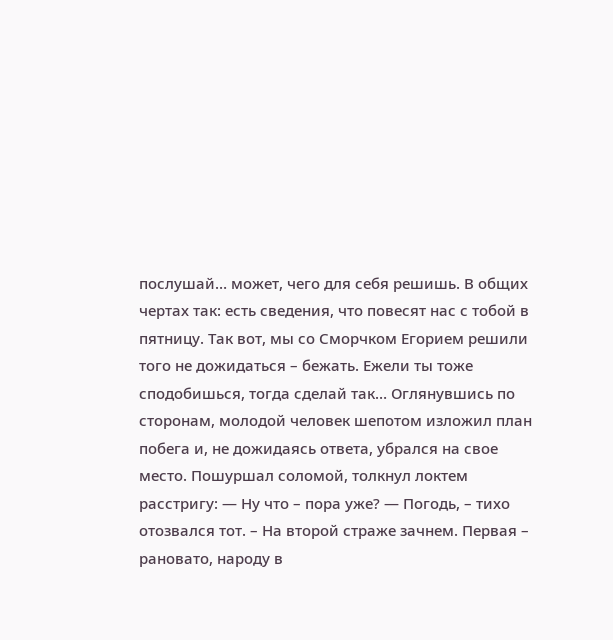послушай… может, чего для себя решишь. В общих чертах так: есть сведения, что повесят нас с тобой в пятницу. Так вот, мы со Сморчком Егорием решили того не дожидаться – бежать. Ежели ты тоже сподобишься, тогда сделай так… Оглянувшись по сторонам, молодой человек шепотом изложил план побега и, не дожидаясь ответа, убрался на свое место. Пошуршал соломой, толкнул локтем расстригу: — Ну что – пора уже? — Погодь, – тихо отозвался тот. – На второй страже зачнем. Первая – рановато, народу в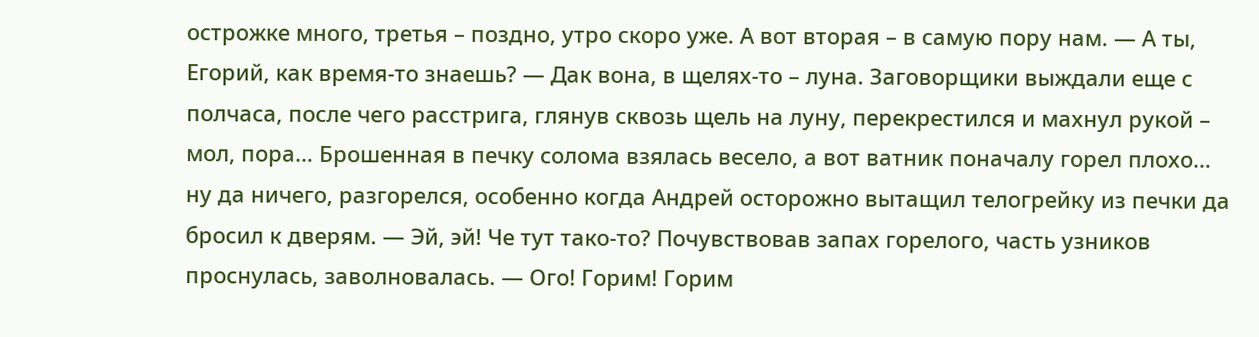острожке много, третья – поздно, утро скоро уже. А вот вторая – в самую пору нам. — А ты, Егорий, как время-то знаешь? — Дак вона, в щелях-то – луна. Заговорщики выждали еще с полчаса, после чего расстрига, глянув сквозь щель на луну, перекрестился и махнул рукой – мол, пора… Брошенная в печку солома взялась весело, а вот ватник поначалу горел плохо… ну да ничего, разгорелся, особенно когда Андрей осторожно вытащил телогрейку из печки да бросил к дверям. — Эй, эй! Че тут тако-то? Почувствовав запах горелого, часть узников проснулась, заволновалась. — Ого! Горим! Горим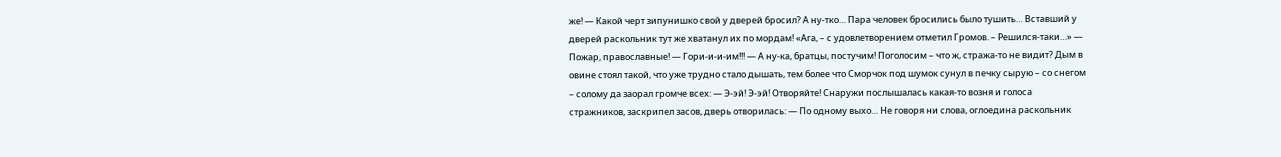же! — Какой черт зипунишко свой у дверей бросил? А ну-тко… Пара человек бросились было тушить… Вставший у дверей раскольник тут же хватанул их по мордам! «Ага, – с удовлетворением отметил Громов. – Решился-таки…» — Пожар, православные! — Гори-и-и-им!!! — А ну-ка, братцы, постучим! Поголосим – что ж, стража-то не видит? Дым в овине стоял такой, что уже трудно стало дышать, тем более что Сморчок под шумок сунул в печку сырую – со снегом – солому да заорал громче всех: — Э-эй! Э-эй! Отворяйте! Снаружи послышалась какая-то возня и голоса стражников, заскрипел засов, дверь отворилась: — По одному выхо… Не говоря ни слова, оглоедина раскольник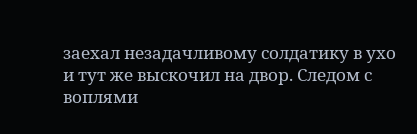заехал незадачливому солдатику в ухо и тут же выскочил на двор. Следом с воплями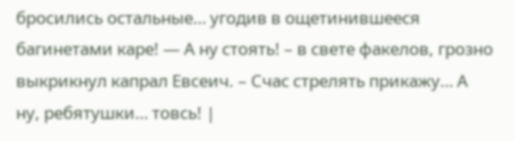бросились остальные… угодив в ощетинившееся багинетами каре! — А ну стоять! – в свете факелов, грозно выкрикнул капрал Евсеич. – Счас стрелять прикажу… А ну, ребятушки… товсь! |